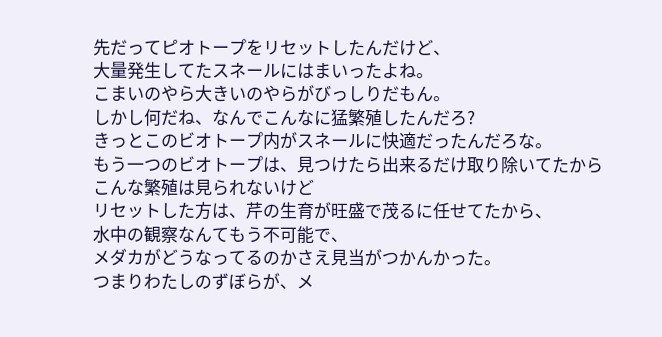先だってピオトープをリセットしたんだけど、
大量発生してたスネールにはまいったよね。
こまいのやら大きいのやらがびっしりだもん。
しかし何だね、なんでこんなに猛繁殖したんだろ?
きっとこのビオトープ内がスネールに快適だったんだろな。
もう一つのビオトープは、見つけたら出来るだけ取り除いてたから
こんな繁殖は見られないけど
リセットした方は、芹の生育が旺盛で茂るに任せてたから、
水中の観察なんてもう不可能で、
メダカがどうなってるのかさえ見当がつかんかった。
つまりわたしのずぼらが、メ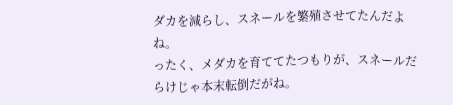ダカを減らし、スネールを繁殖させてたんだよね。
ったく、メダカを育ててたつもりが、スネールだらけじゃ本末転倒だがね。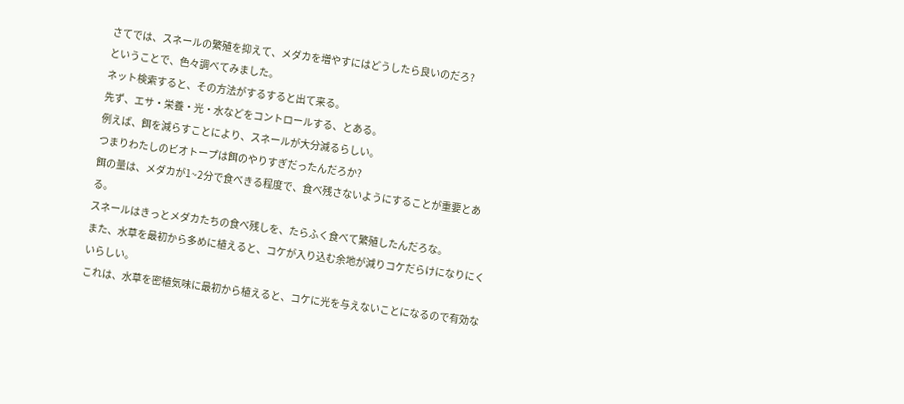さてでは、スネールの繁殖を抑えて、メダカを増やすにはどうしたら良いのだろ?
ということで、色々調べてみました。
ネット検索すると、その方法がするすると出て来る。
先ず、エサ・栄養・光・水などをコントロールする、とある。
例えば、餌を減らすことにより、スネールが大分減るらしい。
つまりわたしのビオトープは餌のやりすぎだったんだろか?
餌の量は、メダカが1~2分で食べきる程度で、食べ残さないようにすることが重要とある。
スネールはきっとメダカたちの食べ残しを、たらふく食べて繁殖したんだろな。
また、水草を最初から多めに植えると、コケが入り込む余地が減りコケだらけになりにくいらしい。
これは、水草を密植気味に最初から植えると、コケに光を与えないことになるので有効な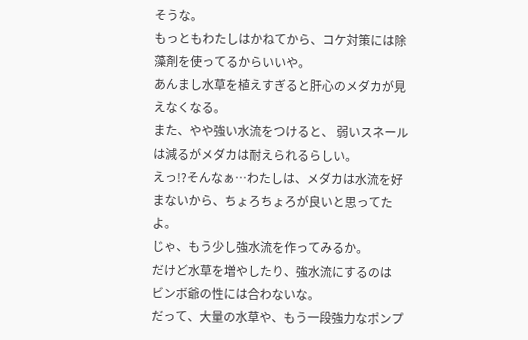そうな。
もっともわたしはかねてから、コケ対策には除藻剤を使ってるからいいや。
あんまし水草を植えすぎると肝心のメダカが見えなくなる。
また、やや強い水流をつけると、 弱いスネールは減るがメダカは耐えられるらしい。
えっ!?そんなぁ…わたしは、メダカは水流を好まないから、ちょろちょろが良いと思ってたよ。
じゃ、もう少し強水流を作ってみるか。
だけど水草を増やしたり、強水流にするのは
ビンボ爺の性には合わないな。
だって、大量の水草や、もう一段強力なポンプ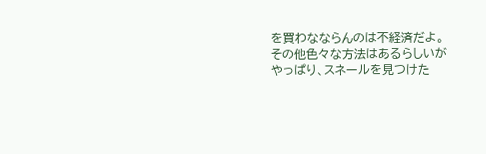を買わなならんのは不経済だよ。
その他色々な方法はあるらしいが
やっぱり、スネールを見つけた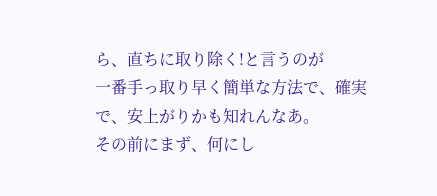ら、直ちに取り除く!と言うのが
一番手っ取り早く簡単な方法で、確実で、安上がりかも知れんなあ。
その前にまず、何にし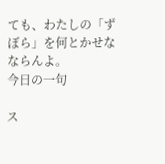ても、わたしの「ずぼら」を何とかせなならんよ。
今日の一句

ス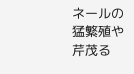ネールの猛繁殖や芹茂る